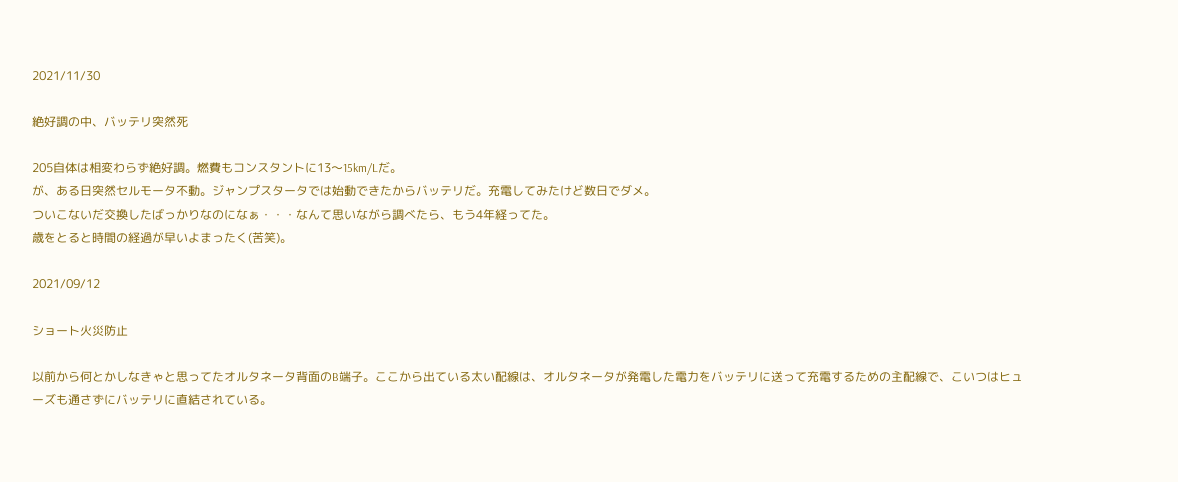2021/11/30

絶好調の中、バッテリ突然死

205自体は相変わらず絶好調。燃費もコンスタントに13〜15km/Lだ。
が、ある日突然セルモータ不動。ジャンプスタータでは始動できたからバッテリだ。充電してみたけど数日でダメ。
ついこないだ交換したばっかりなのになぁ・・・なんて思いながら調べたら、もう4年経ってた。
歳をとると時間の経過が早いよまったく(苦笑)。

2021/09/12

ショート火災防止

以前から何とかしなきゃと思ってたオルタネータ背面のB端子。ここから出ている太い配線は、オルタネータが発電した電力をバッテリに送って充電するための主配線で、こいつはヒューズも通さずにバッテリに直結されている。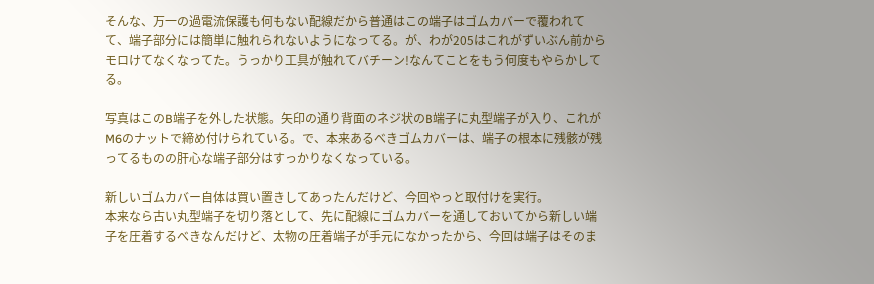そんな、万一の過電流保護も何もない配線だから普通はこの端子はゴムカバーで覆われてて、端子部分には簡単に触れられないようになってる。が、わが205はこれがずいぶん前からモロけてなくなってた。うっかり工具が触れてバチーン!なんてことをもう何度もやらかしてる。

写真はこのB端子を外した状態。矢印の通り背面のネジ状のB端子に丸型端子が入り、これがM6のナットで締め付けられている。で、本来あるべきゴムカバーは、端子の根本に残骸が残ってるものの肝心な端子部分はすっかりなくなっている。

新しいゴムカバー自体は買い置きしてあったんだけど、今回やっと取付けを実行。
本来なら古い丸型端子を切り落として、先に配線にゴムカバーを通しておいてから新しい端子を圧着するべきなんだけど、太物の圧着端子が手元になかったから、今回は端子はそのま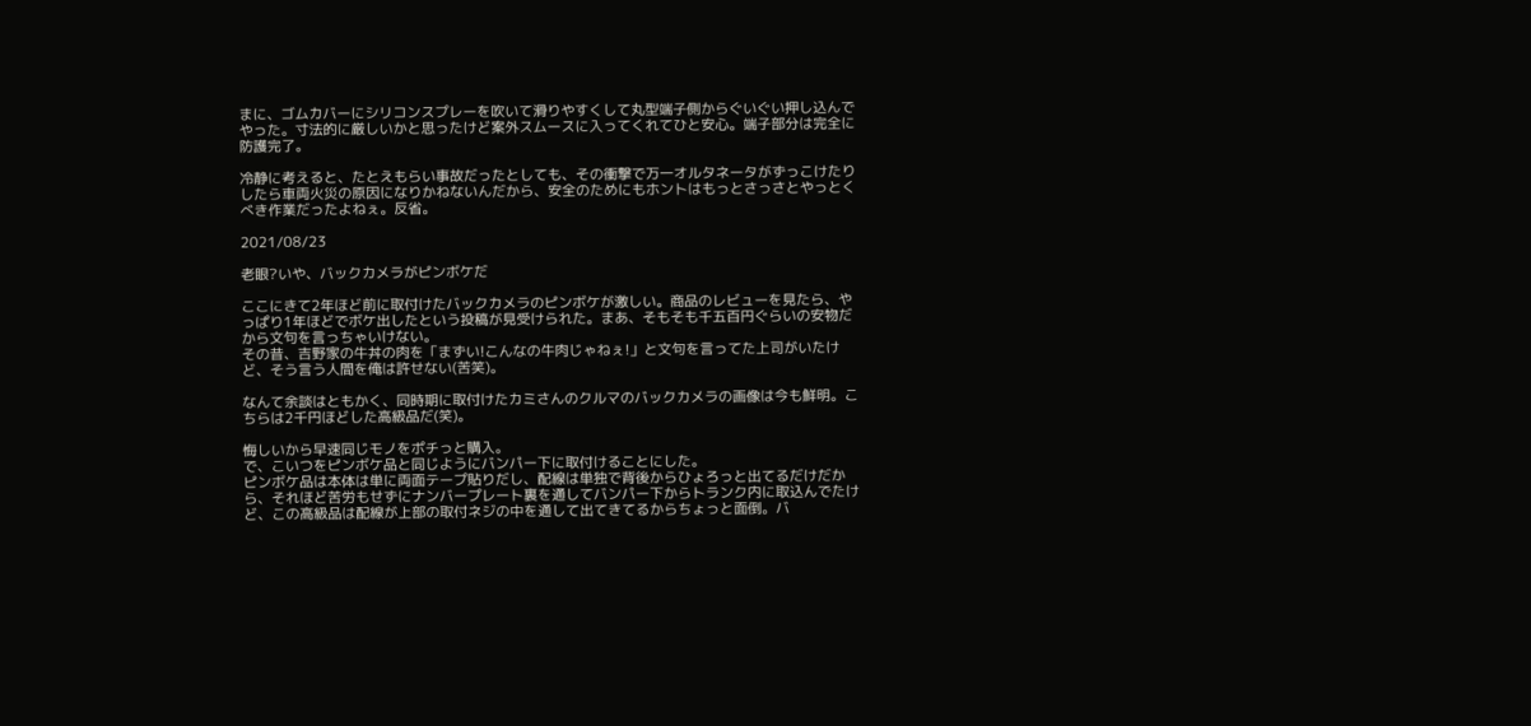まに、ゴムカバーにシリコンスプレーを吹いて滑りやすくして丸型端子側からぐいぐい押し込んでやった。寸法的に厳しいかと思ったけど案外スムースに入ってくれてひと安心。端子部分は完全に防護完了。

冷静に考えると、たとえもらい事故だったとしても、その衝撃で万一オルタネータがずっこけたりしたら車両火災の原因になりかねないんだから、安全のためにもホントはもっとさっさとやっとくべき作業だったよねぇ。反省。

2021/08/23

老眼?いや、バックカメラがピンボケだ

ここにきて2年ほど前に取付けたバックカメラのピンボケが激しい。商品のレビューを見たら、やっぱり1年ほどでボケ出したという投稿が見受けられた。まあ、そもそも千五百円ぐらいの安物だから文句を言っちゃいけない。
その昔、吉野家の牛丼の肉を「まずい!こんなの牛肉じゃねぇ!」と文句を言ってた上司がいたけど、そう言う人間を俺は許せない(苦笑)。

なんて余談はともかく、同時期に取付けたカミさんのクルマのバックカメラの画像は今も鮮明。こちらは2千円ほどした高級品だ(笑)。

悔しいから早速同じモノをポチっと購入。
で、こいつをピンボケ品と同じようにバンパー下に取付けることにした。
ピンボケ品は本体は単に両面テープ貼りだし、配線は単独で背後からひょろっと出てるだけだから、それほど苦労もせずにナンバープレート裏を通してバンパー下からトランク内に取込んでたけど、この高級品は配線が上部の取付ネジの中を通して出てきてるからちょっと面倒。バ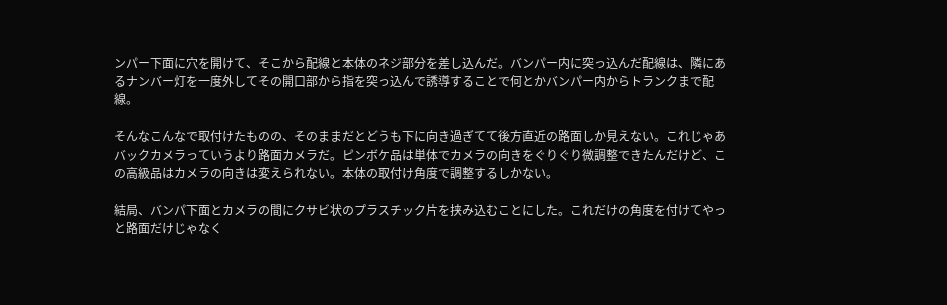ンパー下面に穴を開けて、そこから配線と本体のネジ部分を差し込んだ。バンパー内に突っ込んだ配線は、隣にあるナンバー灯を一度外してその開口部から指を突っ込んで誘導することで何とかバンパー内からトランクまで配線。

そんなこんなで取付けたものの、そのままだとどうも下に向き過ぎてて後方直近の路面しか見えない。これじゃあバックカメラっていうより路面カメラだ。ピンボケ品は単体でカメラの向きをぐりぐり微調整できたんだけど、この高級品はカメラの向きは変えられない。本体の取付け角度で調整するしかない。

結局、バンパ下面とカメラの間にクサビ状のプラスチック片を挟み込むことにした。これだけの角度を付けてやっと路面だけじゃなく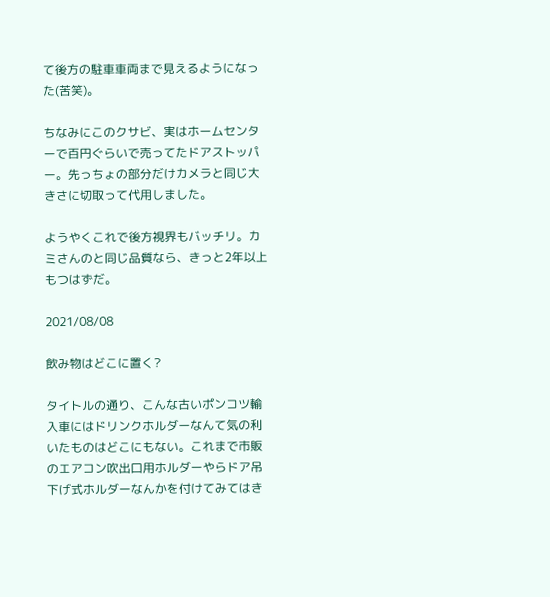て後方の駐車車両まで見えるようになった(苦笑)。

ちなみにこのクサビ、実はホームセンターで百円ぐらいで売ってたドアストッパー。先っちょの部分だけカメラと同じ大きさに切取って代用しました。

ようやくこれで後方視界もバッチリ。カミさんのと同じ品質なら、きっと2年以上もつはずだ。

2021/08/08

飲み物はどこに置く?

タイトルの通り、こんな古いポンコツ輸入車にはドリンクホルダーなんて気の利いたものはどこにもない。これまで市販のエアコン吹出口用ホルダーやらドア吊下げ式ホルダーなんかを付けてみてはき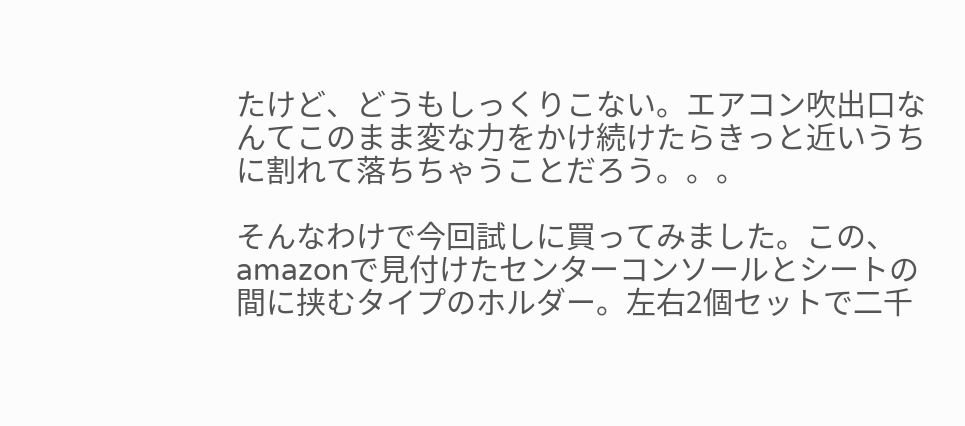たけど、どうもしっくりこない。エアコン吹出口なんてこのまま変な力をかけ続けたらきっと近いうちに割れて落ちちゃうことだろう。。。

そんなわけで今回試しに買ってみました。この、amazonで見付けたセンターコンソールとシートの間に挟むタイプのホルダー。左右2個セットで二千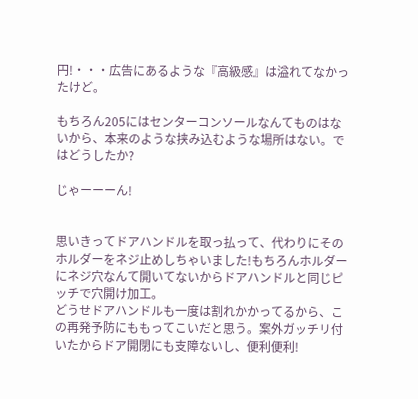円!・・・広告にあるような『高級感』は溢れてなかったけど。

もちろん205にはセンターコンソールなんてものはないから、本来のような挟み込むような場所はない。ではどうしたか?

じゃーーーん!


思いきってドアハンドルを取っ払って、代わりにそのホルダーをネジ止めしちゃいました!もちろんホルダーにネジ穴なんて開いてないからドアハンドルと同じピッチで穴開け加工。
どうせドアハンドルも一度は割れかかってるから、この再発予防にももってこいだと思う。案外ガッチリ付いたからドア開閉にも支障ないし、便利便利!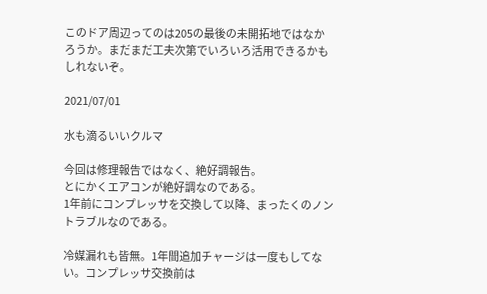このドア周辺ってのは205の最後の未開拓地ではなかろうか。まだまだ工夫次第でいろいろ活用できるかもしれないぞ。

2021/07/01

水も滴るいいクルマ

今回は修理報告ではなく、絶好調報告。
とにかくエアコンが絶好調なのである。
1年前にコンプレッサを交換して以降、まったくのノントラブルなのである。

冷媒漏れも皆無。1年間追加チャージは一度もしてない。コンプレッサ交換前は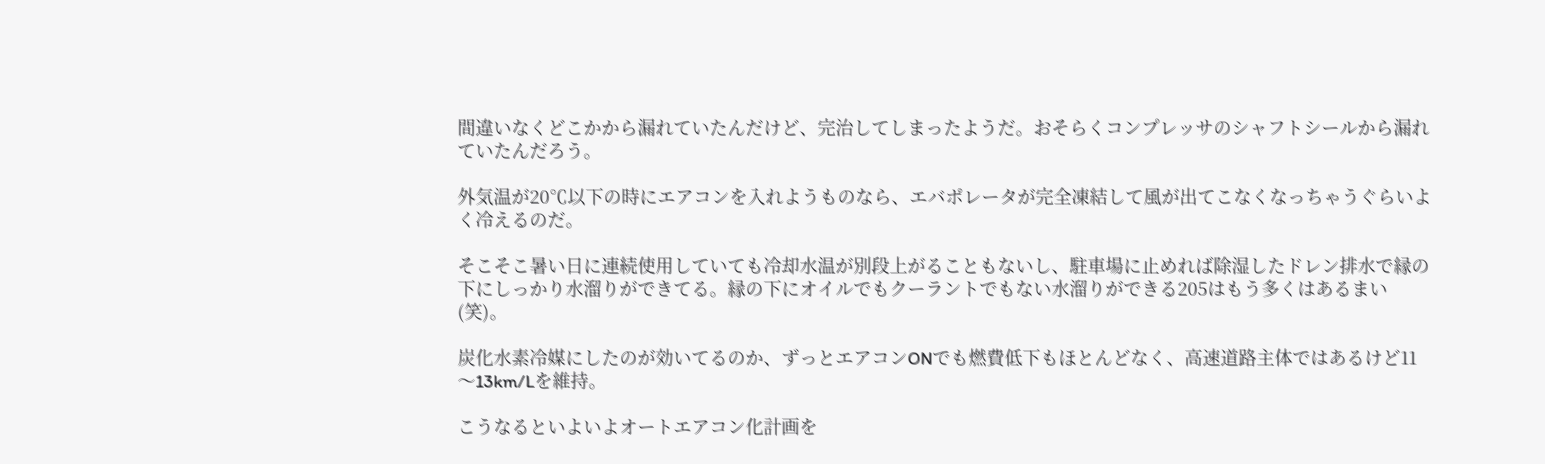間違いなくどこかから漏れていたんだけど、完治してしまったようだ。おそらくコンプレッサのシャフトシールから漏れていたんだろう。

外気温が20℃以下の時にエアコンを入れようものなら、エバポレータが完全凍結して風が出てこなくなっちゃうぐらいよく冷えるのだ。

そこそこ暑い日に連続使用していても冷却水温が別段上がることもないし、駐車場に止めれば除湿したドレン排水で縁の下にしっかり水溜りができてる。縁の下にオイルでもクーラントでもない水溜りができる205はもう多くはあるまい(笑)。

炭化水素冷媒にしたのが効いてるのか、ずっとエアコンONでも燃費低下もほとんどなく、高速道路主体ではあるけど11〜13km/Lを維持。

こうなるといよいよオートエアコン化計画を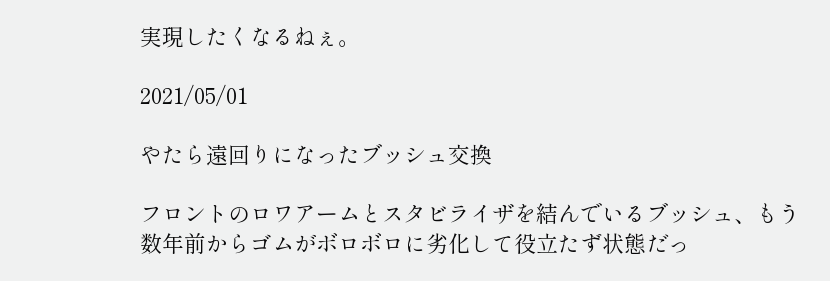実現したくなるねぇ。

2021/05/01

やたら遠回りになったブッシュ交換

フロントのロワアームとスタビライザを結んでいるブッシュ、もう数年前からゴムがボロボロに劣化して役立たず状態だっ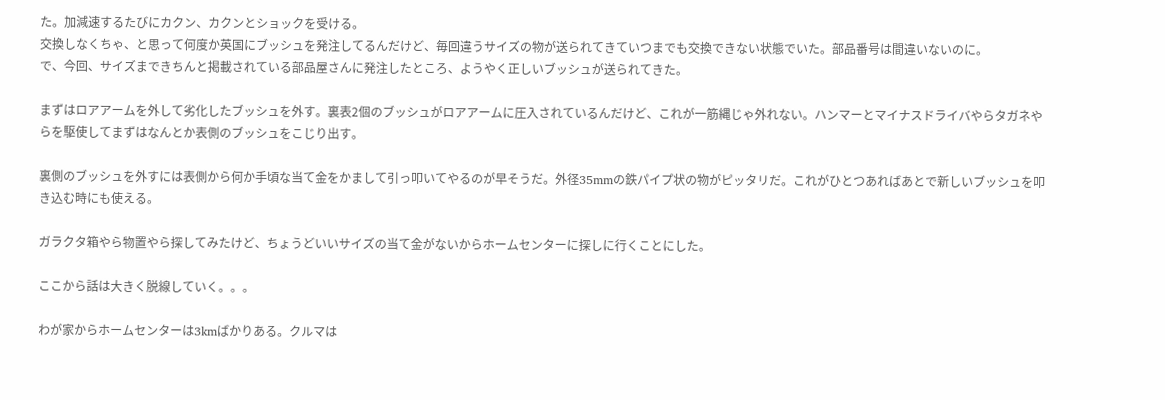た。加減速するたびにカクン、カクンとショックを受ける。
交換しなくちゃ、と思って何度か英国にブッシュを発注してるんだけど、毎回違うサイズの物が送られてきていつまでも交換できない状態でいた。部品番号は間違いないのに。
で、今回、サイズまできちんと掲載されている部品屋さんに発注したところ、ようやく正しいブッシュが送られてきた。

まずはロアアームを外して劣化したブッシュを外す。裏表2個のブッシュがロアアームに圧入されているんだけど、これが一筋縄じゃ外れない。ハンマーとマイナスドライバやらタガネやらを駆使してまずはなんとか表側のブッシュをこじり出す。

裏側のブッシュを外すには表側から何か手頃な当て金をかまして引っ叩いてやるのが早そうだ。外径35mmの鉄パイプ状の物がピッタリだ。これがひとつあればあとで新しいブッシュを叩き込む時にも使える。

ガラクタ箱やら物置やら探してみたけど、ちょうどいいサイズの当て金がないからホームセンターに探しに行くことにした。

ここから話は大きく脱線していく。。。

わが家からホームセンターは3kmばかりある。クルマは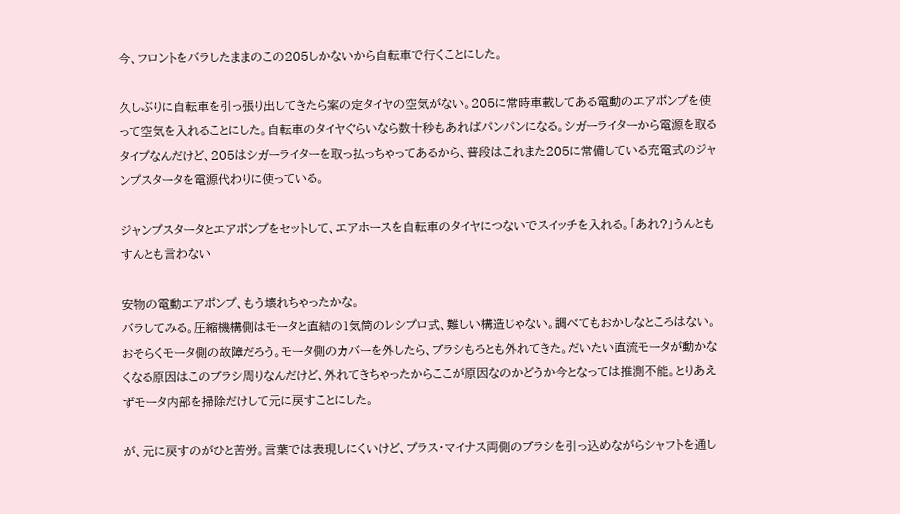今、フロントをバラしたままのこの205しかないから自転車で行くことにした。

久しぶりに自転車を引っ張り出してきたら案の定タイヤの空気がない。205に常時車載してある電動のエアポンプを使って空気を入れることにした。自転車のタイヤぐらいなら数十秒もあればパンパンになる。シガーライターから電源を取るタイプなんだけど、205はシガーライターを取っ払っちゃってあるから、普段はこれまた205に常備している充電式のジャンプスタータを電源代わりに使っている。

ジャンプスタータとエアポンプをセットして、エアホースを自転車のタイヤにつないでスイッチを入れる。「あれ?」うんともすんとも言わない

安物の電動エアポンプ、もう壊れちゃったかな。
バラしてみる。圧縮機構側はモータと直結の1気筒のレシプロ式、難しい構造じゃない。調べてもおかしなところはない。おそらくモータ側の故障だろう。モータ側のカバーを外したら、ブラシもろとも外れてきた。だいたい直流モータが動かなくなる原因はこのブラシ周りなんだけど、外れてきちゃったからここが原因なのかどうか今となっては推測不能。とりあえずモータ内部を掃除だけして元に戻すことにした。

が、元に戻すのがひと苦労。言葉では表現しにくいけど、プラス・マイナス両側のブラシを引っ込めながらシャフトを通し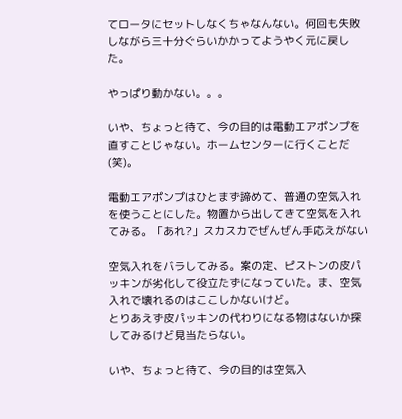てロータにセットしなくちゃなんない。何回も失敗しながら三十分ぐらいかかってようやく元に戻した。

やっぱり動かない。。。

いや、ちょっと待て、今の目的は電動エアポンプを直すことじゃない。ホームセンターに行くことだ(笑)。

電動エアポンプはひとまず諦めて、普通の空気入れを使うことにした。物置から出してきて空気を入れてみる。「あれ?」スカスカでぜんぜん手応えがない

空気入れをバラしてみる。案の定、ピストンの皮パッキンが劣化して役立たずになっていた。ま、空気入れで壊れるのはここしかないけど。
とりあえず皮パッキンの代わりになる物はないか探してみるけど見当たらない。

いや、ちょっと待て、今の目的は空気入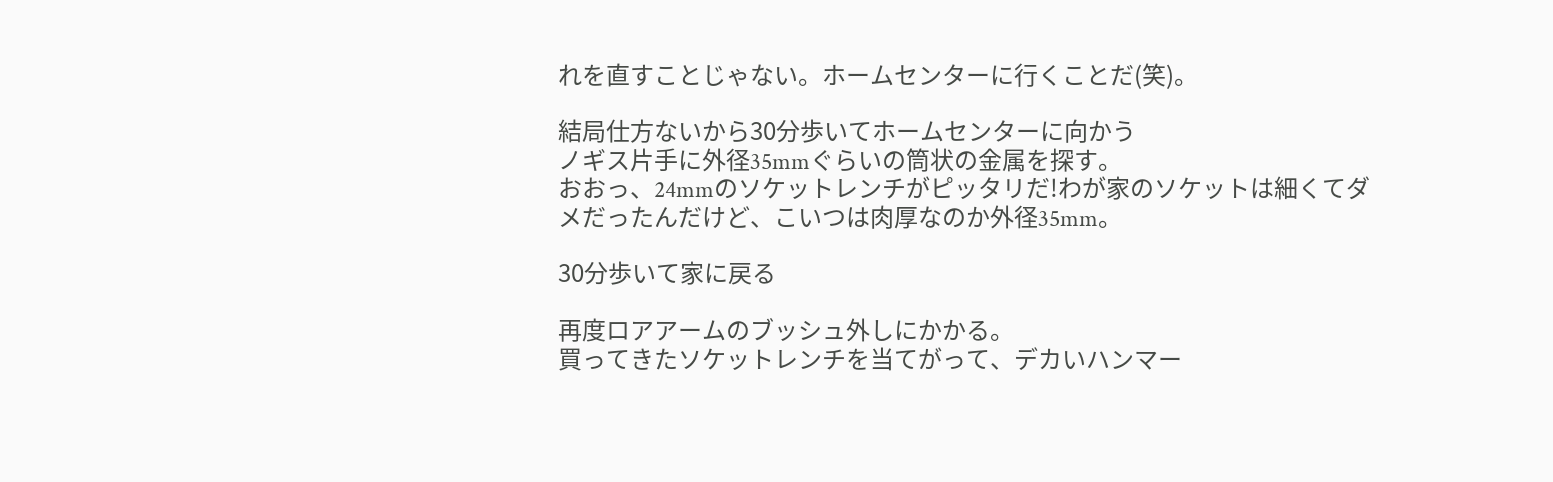れを直すことじゃない。ホームセンターに行くことだ(笑)。

結局仕方ないから30分歩いてホームセンターに向かう
ノギス片手に外径35mmぐらいの筒状の金属を探す。
おおっ、24mmのソケットレンチがピッタリだ!わが家のソケットは細くてダメだったんだけど、こいつは肉厚なのか外径35mm。

30分歩いて家に戻る

再度ロアアームのブッシュ外しにかかる。
買ってきたソケットレンチを当てがって、デカいハンマー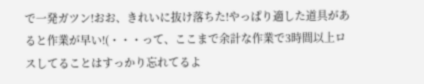で一発ガツン!おお、きれいに抜け落ちた!やっぱり適した道具があると作業が早い!(・・・って、ここまで余計な作業で3時間以上ロスしてることはすっかり忘れてるよ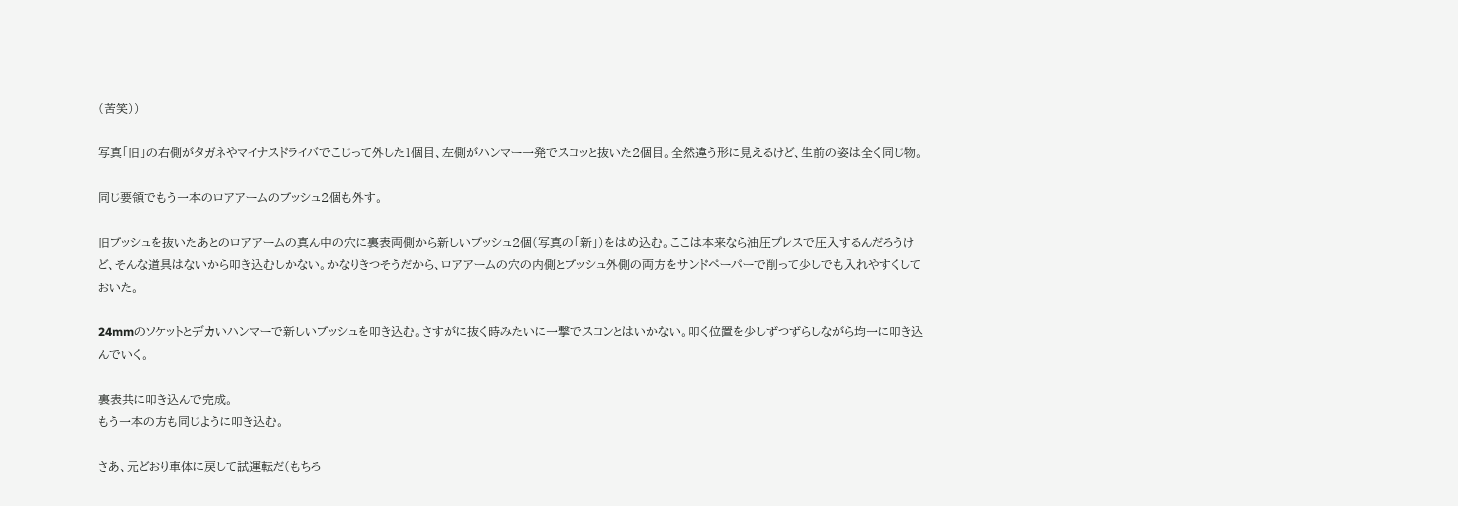(苦笑))

写真「旧」の右側がタガネやマイナスドライバでこじって外した1個目、左側がハンマー一発でスコッと抜いた2個目。全然違う形に見えるけど、生前の姿は全く同じ物。

同じ要領でもう一本のロアアームのブッシュ2個も外す。

旧ブッシュを抜いたあとのロアアームの真ん中の穴に裏表両側から新しいブッシュ2個(写真の「新」)をはめ込む。ここは本来なら油圧プレスで圧入するんだろうけど、そんな道具はないから叩き込むしかない。かなりきつそうだから、ロアアームの穴の内側とブッシュ外側の両方をサンドペーパーで削って少しでも入れやすくしておいた。

24mmのソケットとデカいハンマーで新しいブッシュを叩き込む。さすがに抜く時みたいに一撃でスコンとはいかない。叩く位置を少しずつずらしながら均一に叩き込んでいく。

裏表共に叩き込んで完成。
もう一本の方も同じように叩き込む。

さあ、元どおり車体に戻して試運転だ(もちろ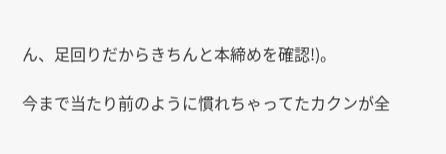ん、足回りだからきちんと本締めを確認!)。

今まで当たり前のように慣れちゃってたカクンが全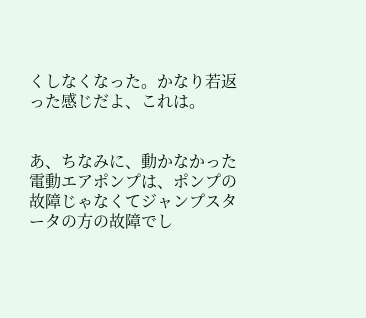くしなくなった。かなり若返った感じだよ、これは。


あ、ちなみに、動かなかった電動エアポンプは、ポンプの故障じゃなくてジャンプスタータの方の故障でし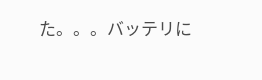た。。。バッテリに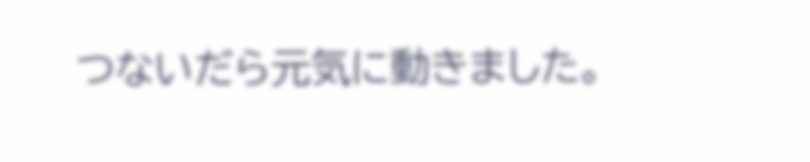つないだら元気に動きました。